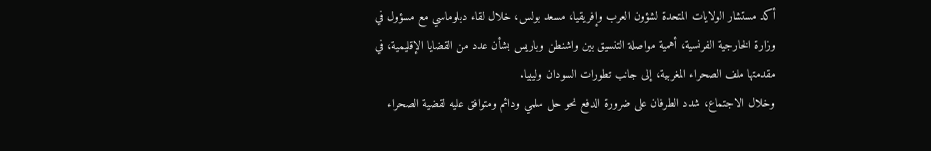أكد مستشار الولايات المتحدة لشؤون العرب وإفريقيا، مسعد بولس، خلال لقاء دبلوماسي مع مسؤول في وزارة الخارجية الفرنسية، أهمية مواصلة التنسيق بين واشنطن وباريس بشأن عدد من القضايا الإقليمية، في مقدمتها ملف الصحراء المغربية، إلى جانب تطورات السودان وليبيا.
وخلال الاجتماع، شدد الطرفان على ضرورة الدفع نحو حل سلمي ودائم ومتوافق عليه لقضية الصحراء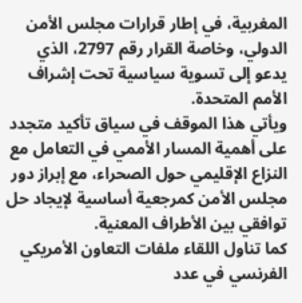المغربية، في إطار قرارات مجلس الأمن الدولي، وخاصة القرار رقم 2797، الذي يدعو إلى تسوية سياسية تحت إشراف الأمم المتحدة.
ويأتي هذا الموقف في سياق تأكيد متجدد على أهمية المسار الأممي في التعامل مع النزاع الإقليمي حول الصحراء، مع إبراز دور مجلس الأمن كمرجعية أساسية لإيجاد حل توافقي بين الأطراف المعنية.
كما تناول اللقاء ملفات التعاون الأمريكي الفرنسي في عدد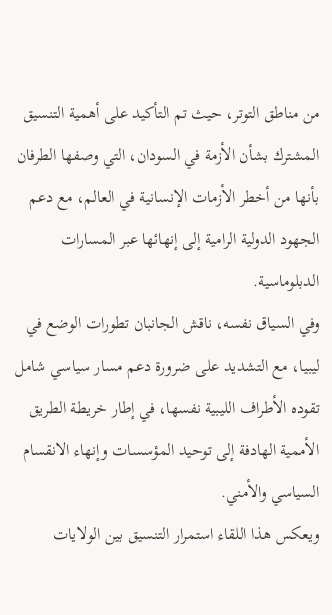من مناطق التوتر، حيث تم التأكيد على أهمية التنسيق المشترك بشأن الأزمة في السودان، التي وصفها الطرفان بأنها من أخطر الأزمات الإنسانية في العالم، مع دعم الجهود الدولية الرامية إلى إنهائها عبر المسارات الدبلوماسية.
وفي السياق نفسه، ناقش الجانبان تطورات الوضع في ليبيا، مع التشديد على ضرورة دعم مسار سياسي شامل تقوده الأطراف الليبية نفسها، في إطار خريطة الطريق الأممية الهادفة إلى توحيد المؤسسات وإنهاء الانقسام السياسي والأمني.
ويعكس هذا اللقاء استمرار التنسيق بين الولايات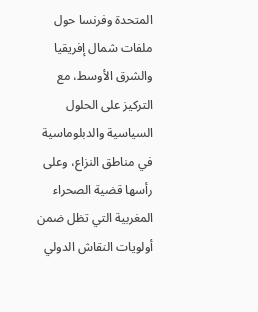المتحدة وفرنسا حول ملفات شمال إفريقيا والشرق الأوسط، مع التركيز على الحلول السياسية والدبلوماسية في مناطق النزاع، وعلى رأسها قضية الصحراء المغربية التي تظل ضمن أولويات النقاش الدولي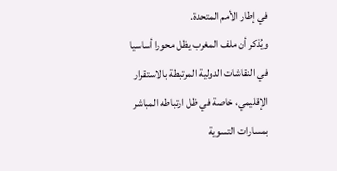في إطار الأمم المتحدة.
ويُذكر أن ملف المغرب يظل محورا أساسيا في النقاشات الدولية المرتبطة بالاستقرار الإقليمي، خاصة في ظل ارتباطه المباشر بمسارات التسوية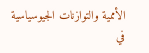الأممية والتوازنات الجيوسياسية في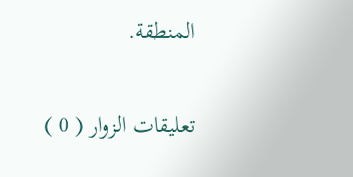المنطقة.


تعليقات الزوار ( 0 )